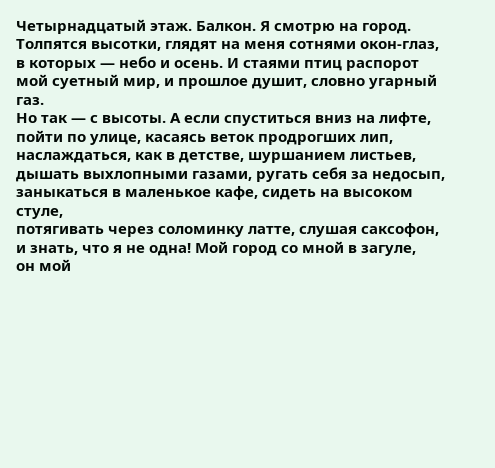Четырнадцатый этаж. Балкон. Я смотрю на город.
Толпятся высотки, глядят на меня сотнями окон-глаз,
в которых — небо и осень. И стаями птиц распорот
мой суетный мир, и прошлое душит, словно угарный газ.
Но так — с высоты. А если спуститься вниз на лифте,
пойти по улице, касаясь веток продрогших лип,
наслаждаться, как в детстве, шуршанием листьев,
дышать выхлопными газами, ругать себя за недосып,
заныкаться в маленькое кафе, сидеть на высоком стуле,
потягивать через соломинку латте, слушая саксофон,
и знать, что я не одна! Мой город со мной в загуле,
он мой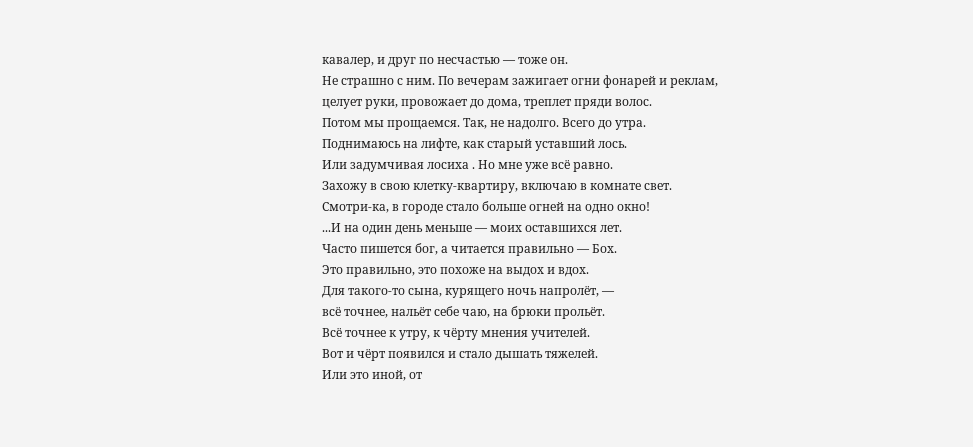кавалер, и друг по несчастью — тоже он.
Не страшно с ним. По вечерам зажигает огни фонарей и реклам,
целует руки, провожает до дома, треплет пряди волос.
Потом мы прощаемся. Так, не надолго. Всего до утра.
Поднимаюсь на лифте, как старый уставший лось.
Или задумчивая лосиха . Но мне уже всё равно.
Захожу в свою клетку-квартиру, включаю в комнате свет.
Смотри-ка, в городе стало больше огней на одно окно!
...И на один день меньше — моих оставшихся лет.
Часто пишется бог, а читается правильно — Бох.
Это правильно, это похоже на выдох и вдох.
Для такого-то сына, курящего ночь напролёт, —
всё точнее, нальёт себе чаю, на брюки прольёт.
Всё точнее к утру, к чёрту мнения учителей.
Вот и чёрт появился и стало дышать тяжелей.
Или это иной, от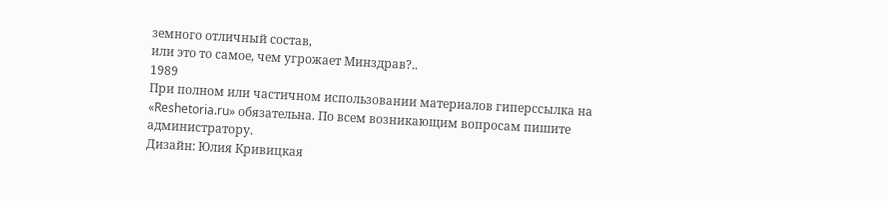земного отличный состав,
или это то самое, чем угрожает Минздрав?..
1989
При полном или частичном использовании материалов гиперссылка на «Reshetoria.ru» обязательна. По всем возникающим вопросам пишите администратору.
Дизайн: Юлия Кривицкая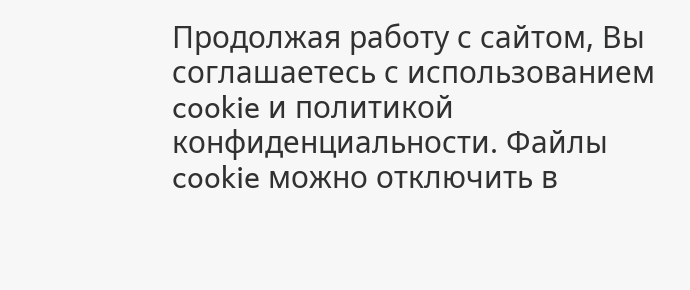Продолжая работу с сайтом, Вы соглашаетесь с использованием cookie и политикой конфиденциальности. Файлы cookie можно отключить в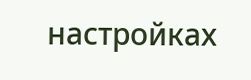настройках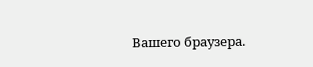Вашего браузера.